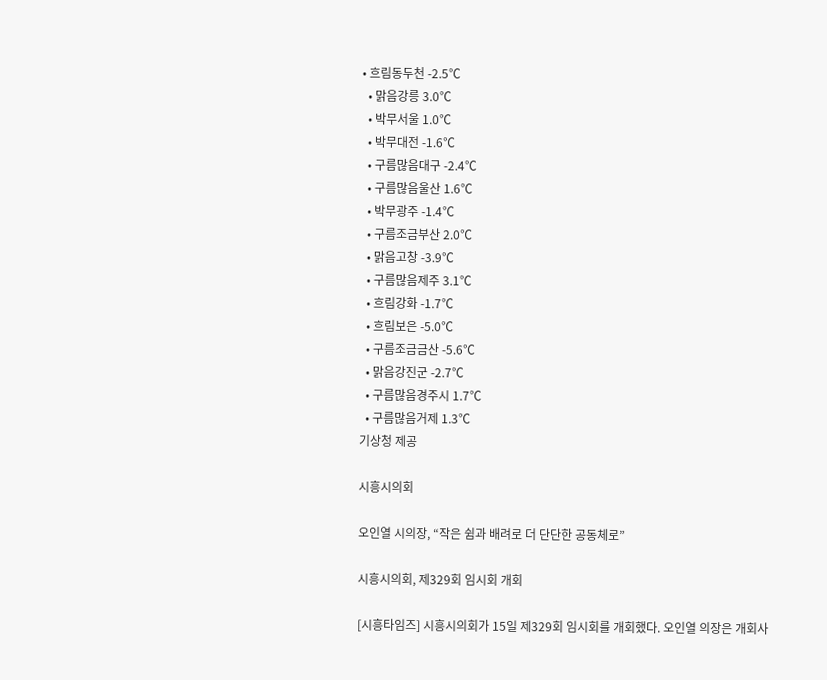• 흐림동두천 -2.5℃
  • 맑음강릉 3.0℃
  • 박무서울 1.0℃
  • 박무대전 -1.6℃
  • 구름많음대구 -2.4℃
  • 구름많음울산 1.6℃
  • 박무광주 -1.4℃
  • 구름조금부산 2.0℃
  • 맑음고창 -3.9℃
  • 구름많음제주 3.1℃
  • 흐림강화 -1.7℃
  • 흐림보은 -5.0℃
  • 구름조금금산 -5.6℃
  • 맑음강진군 -2.7℃
  • 구름많음경주시 1.7℃
  • 구름많음거제 1.3℃
기상청 제공

시흥시의회

오인열 시의장, “작은 쉼과 배려로 더 단단한 공동체로”

시흥시의회, 제329회 임시회 개회

[시흥타임즈] 시흥시의회가 15일 제329회 임시회를 개회했다. 오인열 의장은 개회사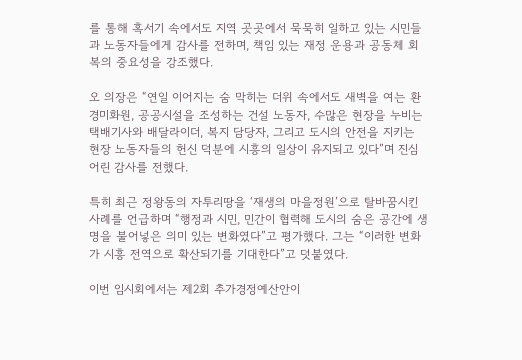를 통해 혹서기 속에서도 지역 곳곳에서 묵묵히 일하고 있는 시민들과 노동자들에게 감사를 전하며, 책임 있는 재정 운용과 공동체 회복의 중요성을 강조했다.

오 의장은 “연일 이어지는 숨 막히는 더위 속에서도 새벽을 여는 환경미화원, 공공시설을 조성하는 건설 노동자, 수많은 현장을 누비는 택배기사와 배달라이더, 복지 담당자, 그리고 도시의 안전을 지키는 현장 노동자들의 헌신 덕분에 시흥의 일상이 유지되고 있다”며 진심 어린 감사를 전했다.

특히 최근 정왕동의 자투리땅을 ‘재생의 마을정원’으로 탈바꿈시킨 사례를 언급하며 “행정과 시민, 민간이 협력해 도시의 숨은 공간에 생명을 불어넣은 의미 있는 변화였다”고 평가했다. 그는 “이러한 변화가 시흥 전역으로 확산되기를 기대한다”고 덧붙였다.

이번 임시회에서는 제2회 추가경정예산안이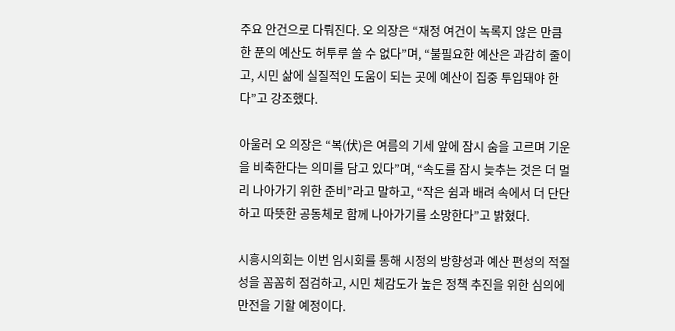주요 안건으로 다뤄진다. 오 의장은 “재정 여건이 녹록지 않은 만큼 한 푼의 예산도 허투루 쓸 수 없다”며, “불필요한 예산은 과감히 줄이고, 시민 삶에 실질적인 도움이 되는 곳에 예산이 집중 투입돼야 한다”고 강조했다.

아울러 오 의장은 “복(伏)은 여름의 기세 앞에 잠시 숨을 고르며 기운을 비축한다는 의미를 담고 있다”며, “속도를 잠시 늦추는 것은 더 멀리 나아가기 위한 준비”라고 말하고, “작은 쉼과 배려 속에서 더 단단하고 따뜻한 공동체로 함께 나아가기를 소망한다”고 밝혔다.

시흥시의회는 이번 임시회를 통해 시정의 방향성과 예산 편성의 적절성을 꼼꼼히 점검하고, 시민 체감도가 높은 정책 추진을 위한 심의에 만전을 기할 예정이다.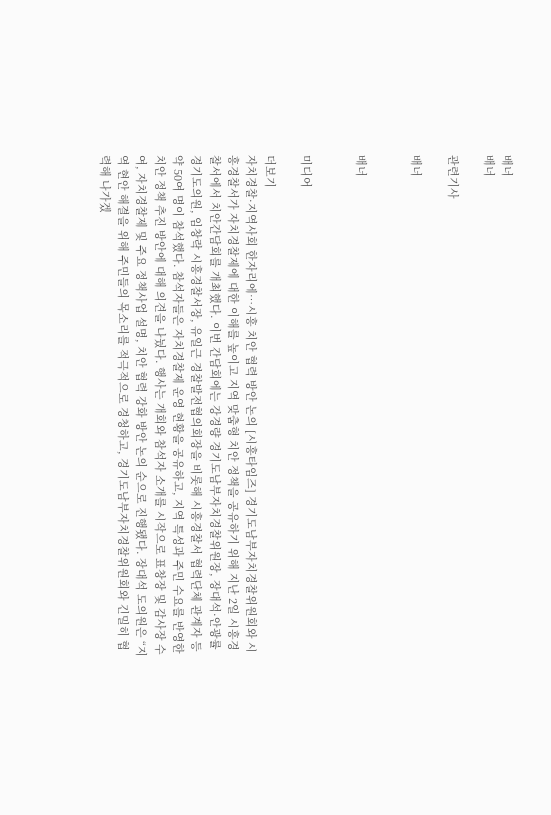배너
배너

관련기사

배너


배너


미디어

더보기
자치경찰·지역사회 한자리에…시흥 치안 협력 방안 논의 [시흥타임즈] 경기도남부자치경찰위원회와 시흥경찰서가 자치경찰제에 대한 이해를 높이고 지역 맞춤형 치안 정책을 공유하기 위해 지난 2일 시흥경찰서에서 치안간담회를 개최했다. 이번 간담회에는 강경량 경기도남부자치경찰위원장, 장대석·안광률 경기도의원, 임창락 시흥경찰서장, 유일근 경찰발전협의회장을 비롯해 시흥경찰서 협력단체 관계자 등 약 50여 명이 참석했다. 참석자들은 자치경찰제 운영 현황을 공유하고, 지역 특성과 주민 수요를 반영한 치안 정책 추진 방안에 대해 의견을 나눴다. 행사는 개회와 참석자 소개를 시작으로 표창장 및 감사장 수여, 자치경찰제 및 주요 정책사업 설명, 치안 협력 강화 방안 논의 순으로 진행됐다. 장대석 도의원은 “지역 현안 해결을 위해 주민들의 목소리를 적극적으로 경청하고, 경기도남부자치경찰위원회와 긴밀히 협력해 나가겠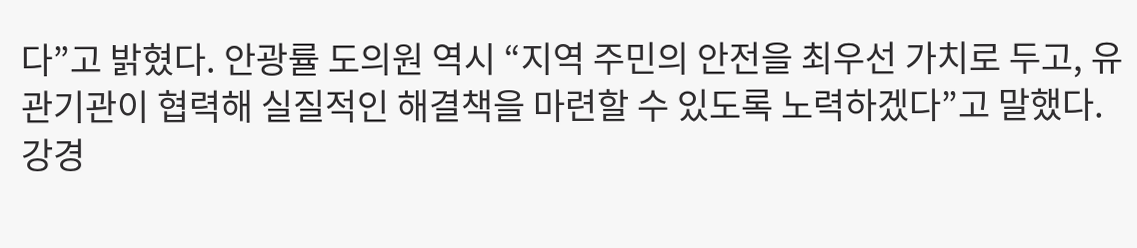다”고 밝혔다. 안광률 도의원 역시 “지역 주민의 안전을 최우선 가치로 두고, 유관기관이 협력해 실질적인 해결책을 마련할 수 있도록 노력하겠다”고 말했다. 강경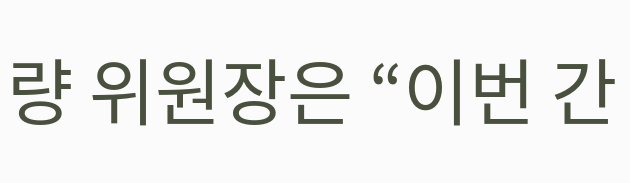량 위원장은 “이번 간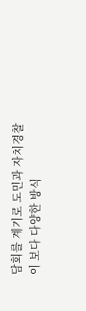담회를 계기로 도민과 자치경찰이 보다 다양한 방식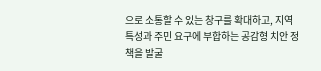으로 소통할 수 있는 창구를 확대하고, 지역 특성과 주민 요구에 부합하는 공감형 치안 정책을 발굴